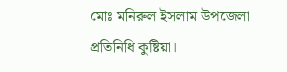মোঃ মনিরুল ইসলাম উপজেলা প্রতিনিধি কুষ্টিয়া।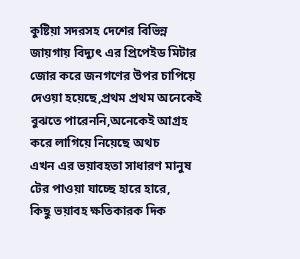কুষ্টিয়া সদরসহ দেশের বিভিন্ন জায়গায় বিদ্যুৎ এর প্রিপেইড মিটার জোর করে জনগণের উপর চাপিয়ে দেওয়া হয়েছে,প্রথম প্রথম অনেকেই বুঝতে পারেননি,অনেকেই আগ্রহ করে লাগিয়ে নিয়েছে অথচ
এখন এর ভয়াবহতা সাধারণ মানুষ টের পাওয়া যাচ্ছে হারে হারে,
কিছু ভয়াবহ ক্ষতিকারক দিক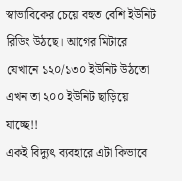স্বাভাবিকের চেয়ে বহুত বেশি ইউনিট রিডিং উঠছে। আগের মিটারে যেখানে ১২০/১৩০ ইউনিট উঠতো এখন তা ২০০ ইউনিট ছাড়িয়ে যাচ্ছে!!
একই বিদ্যুৎ ব্যবহারে এটা কিভাবে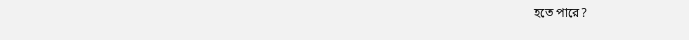হতে পারে?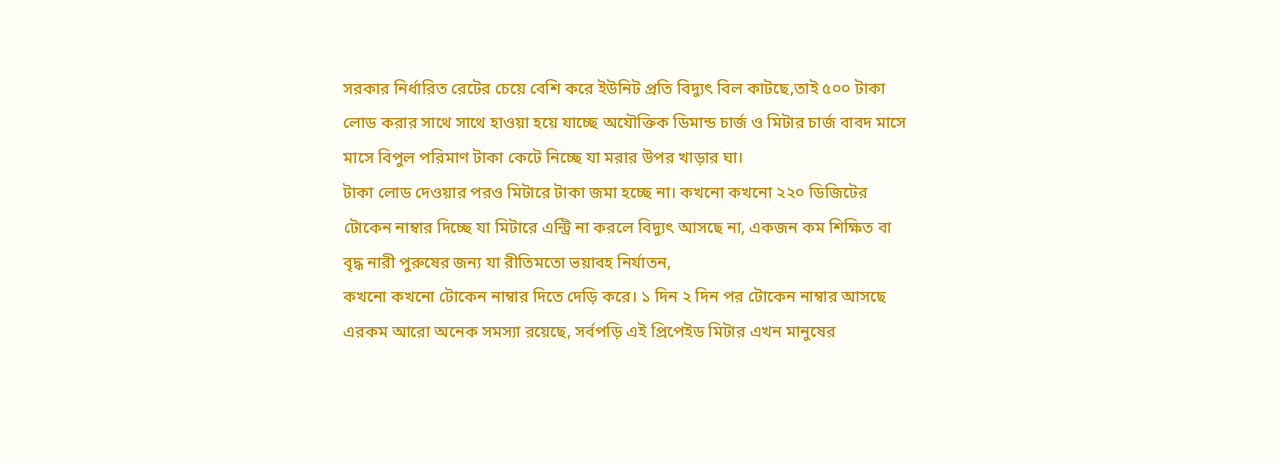সরকার নির্ধারিত রেটের চেয়ে বেশি করে ইউনিট প্রতি বিদ্যুৎ বিল কাটছে,তাই ৫০০ টাকা লোড করার সাথে সাথে হাওয়া হয়ে যাচ্ছে অযৌক্তিক ডিমান্ড চার্জ ও মিটার চার্জ বাবদ মাসে মাসে বিপুল পরিমাণ টাকা কেটে নিচ্ছে যা মরার উপর খাড়ার ঘা।
টাকা লোড দেওয়ার পরও মিটারে টাকা জমা হচ্ছে না। কখনো কখনো ২২০ ডিজিটের টোকেন নাম্বার দিচ্ছে যা মিটারে এন্ট্রি না করলে বিদ্যুৎ আসছে না, একজন কম শিক্ষিত বা বৃদ্ধ নারী পুরুষের জন্য যা রীতিমতো ভয়াবহ নির্যাতন,
কখনো কখনো টোকেন নাম্বার দিতে দেড়ি করে। ১ দিন ২ দিন পর টোকেন নাম্বার আসছে
এরকম আরো অনেক সমস্যা রয়েছে, সর্বপড়ি এই প্রিপেইড মিটার এখন মানুষের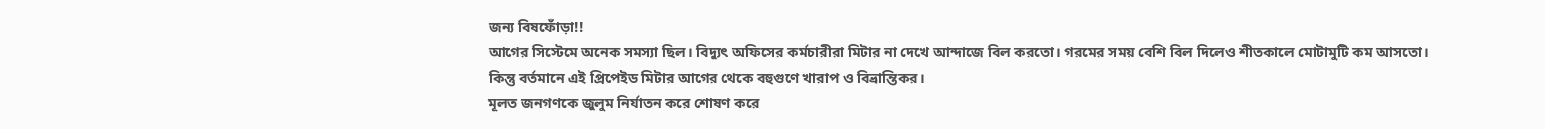জন্য বিষফোঁড়া!!
আগের সিস্টেমে অনেক সমস্যা ছিল। বিদ্যুৎ অফিসের কর্মচারীরা মিটার না দেখে আন্দাজে বিল করতো। গরমের সময় বেশি বিল দিলেও শীতকালে মোটামুটি কম আসতো।
কিন্তু বর্তমানে এই প্রিপেইড মিটার আগের থেকে বহুগুণে খারাপ ও বিভ্রান্তিকর।
মূলত জনগণকে জুলুম নির্যাতন করে শোষণ করে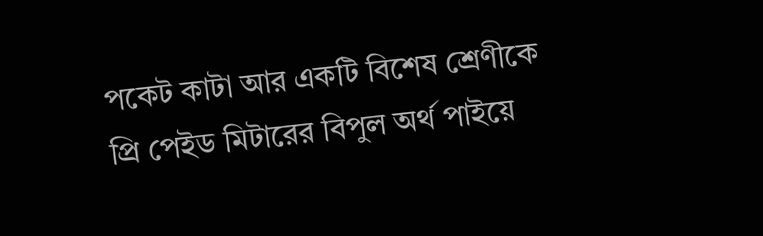পকেট কাটা আর একটি বিশেষ শ্রেণীকে প্রি পেইড মিটারের বিপুল অর্থ পাইয়ে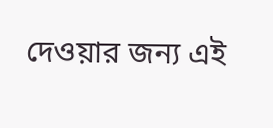দেওয়ার জন্য এই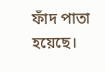ফাঁদ পাতা হয়েছে।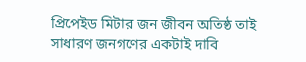প্রিপেইড মিটার জন জীবন অতিষ্ঠ তাই
সাধারণ জনগণের একটাই দাবি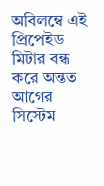অবিলম্বে এই প্রিপেইড মিটার বন্ধ করে অন্তত আগের সিস্টেম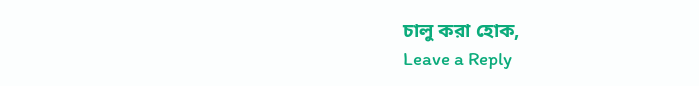চালু করা হোক,
Leave a Reply